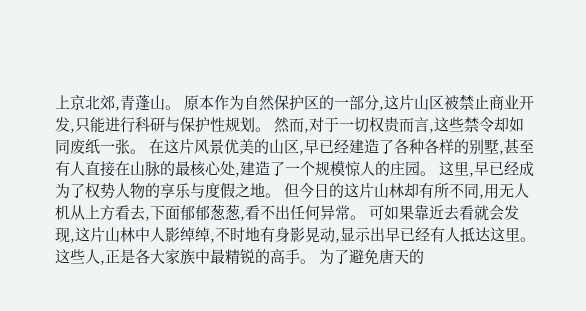上京北郊,青蓬山。 原本作为自然保护区的一部分,这片山区被禁止商业开发,只能进行科研与保护性规划。 然而,对于一切权贵而言,这些禁令却如同废纸一张。 在这片风景优美的山区,早已经建造了各种各样的别墅,甚至有人直接在山脉的最核心处,建造了一个规模惊人的庄园。 这里,早已经成为了权势人物的享乐与度假之地。 但今日的这片山林却有所不同,用无人机从上方看去,下面郁郁葱葱,看不出任何异常。 可如果靠近去看就会发现,这片山林中人影绰绰,不时地有身影晃动,显示出早已经有人抵达这里。 这些人,正是各大家族中最精锐的高手。 为了避免唐天的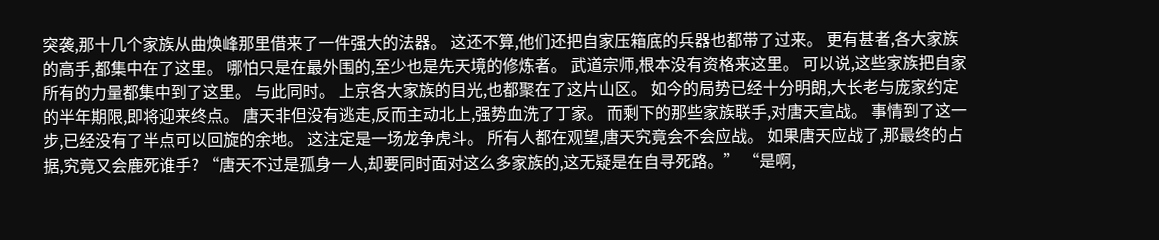突袭,那十几个家族从曲焕峰那里借来了一件强大的法器。 这还不算,他们还把自家压箱底的兵器也都带了过来。 更有甚者,各大家族的高手,都集中在了这里。 哪怕只是在最外围的,至少也是先天境的修炼者。 武道宗师,根本没有资格来这里。 可以说,这些家族把自家所有的力量都集中到了这里。 与此同时。 上京各大家族的目光,也都聚在了这片山区。 如今的局势已经十分明朗,大长老与庞家约定的半年期限,即将迎来终点。 唐天非但没有逃走,反而主动北上,强势血洗了丁家。 而剩下的那些家族联手,对唐天宣战。 事情到了这一步,已经没有了半点可以回旋的余地。 这注定是一场龙争虎斗。 所有人都在观望,唐天究竟会不会应战。 如果唐天应战了,那最终的占据,究竟又会鹿死谁手? “唐天不过是孤身一人,却要同时面对这么多家族的,这无疑是在自寻死路。” “是啊,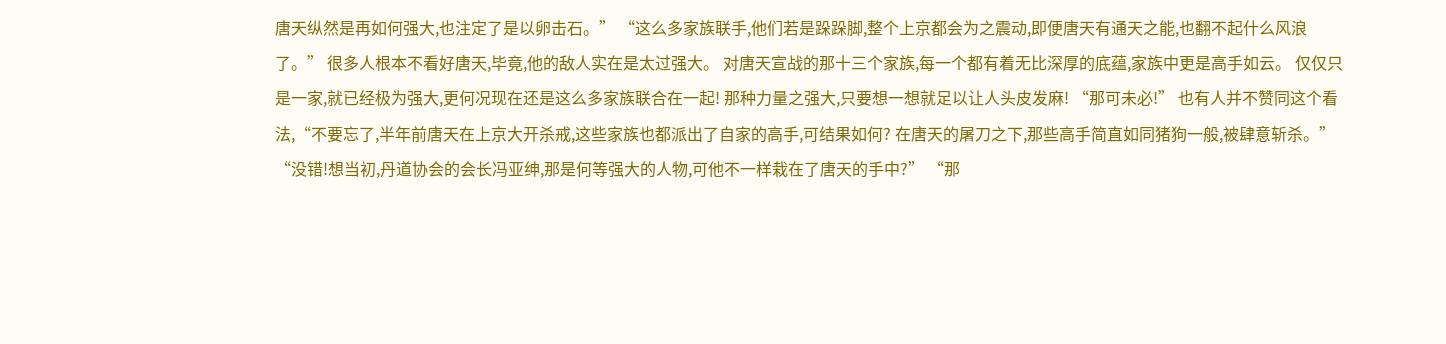唐天纵然是再如何强大,也注定了是以卵击石。” “这么多家族联手,他们若是跺跺脚,整个上京都会为之震动,即便唐天有通天之能,也翻不起什么风浪了。” 很多人根本不看好唐天,毕竟,他的敌人实在是太过强大。 对唐天宣战的那十三个家族,每一个都有着无比深厚的底蕴,家族中更是高手如云。 仅仅只是一家,就已经极为强大,更何况现在还是这么多家族联合在一起! 那种力量之强大,只要想一想就足以让人头皮发麻! “那可未必!” 也有人并不赞同这个看法,“不要忘了,半年前唐天在上京大开杀戒,这些家族也都派出了自家的高手,可结果如何? 在唐天的屠刀之下,那些高手简直如同猪狗一般,被肆意斩杀。” “没错!想当初,丹道协会的会长冯亚绅,那是何等强大的人物,可他不一样栽在了唐天的手中?” “那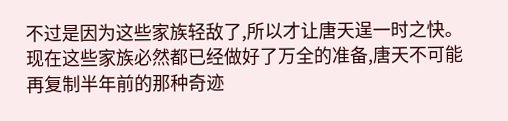不过是因为这些家族轻敌了,所以才让唐天逞一时之快。现在这些家族必然都已经做好了万全的准备,唐天不可能再复制半年前的那种奇迹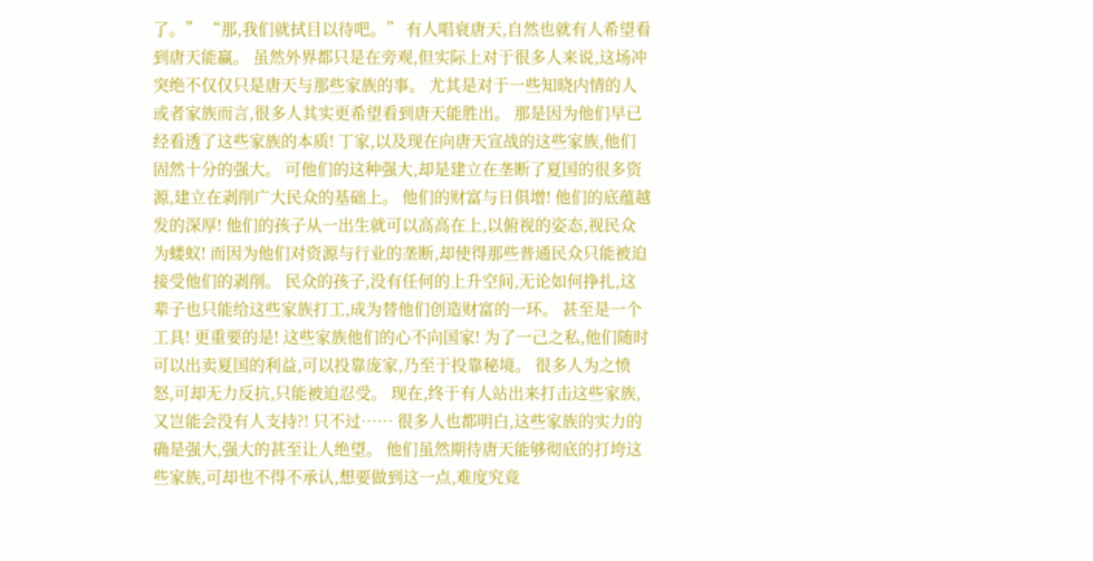了。” “那,我们就拭目以待吧。” 有人唱衰唐天,自然也就有人希望看到唐天能赢。 虽然外界都只是在旁观,但实际上对于很多人来说,这场冲突绝不仅仅只是唐天与那些家族的事。 尤其是对于一些知晓内情的人或者家族而言,很多人其实更希望看到唐天能胜出。 那是因为他们早已经看透了这些家族的本质! 丁家,以及现在向唐天宣战的这些家族,他们固然十分的强大。 可他们的这种强大,却是建立在垄断了夏国的很多资源,建立在剥削广大民众的基础上。 他们的财富与日俱增! 他们的底蕴越发的深厚! 他们的孩子从一出生就可以高高在上,以俯视的姿态,视民众为蝼蚁! 而因为他们对资源与行业的垄断,却使得那些普通民众只能被迫接受他们的剥削。 民众的孩子,没有任何的上升空间,无论如何挣扎,这辈子也只能给这些家族打工,成为替他们创造财富的一环。 甚至是一个工具! 更重要的是! 这些家族他们的心不向国家! 为了一己之私,他们随时可以出卖夏国的利益,可以投靠庞家,乃至于投靠秘境。 很多人为之愤怒,可却无力反抗,只能被迫忍受。 现在,终于有人站出来打击这些家族,又岂能会没有人支持?! 只不过…… 很多人也都明白,这些家族的实力的确是强大,强大的甚至让人绝望。 他们虽然期待唐天能够彻底的打垮这些家族,可却也不得不承认,想要做到这一点,难度究竟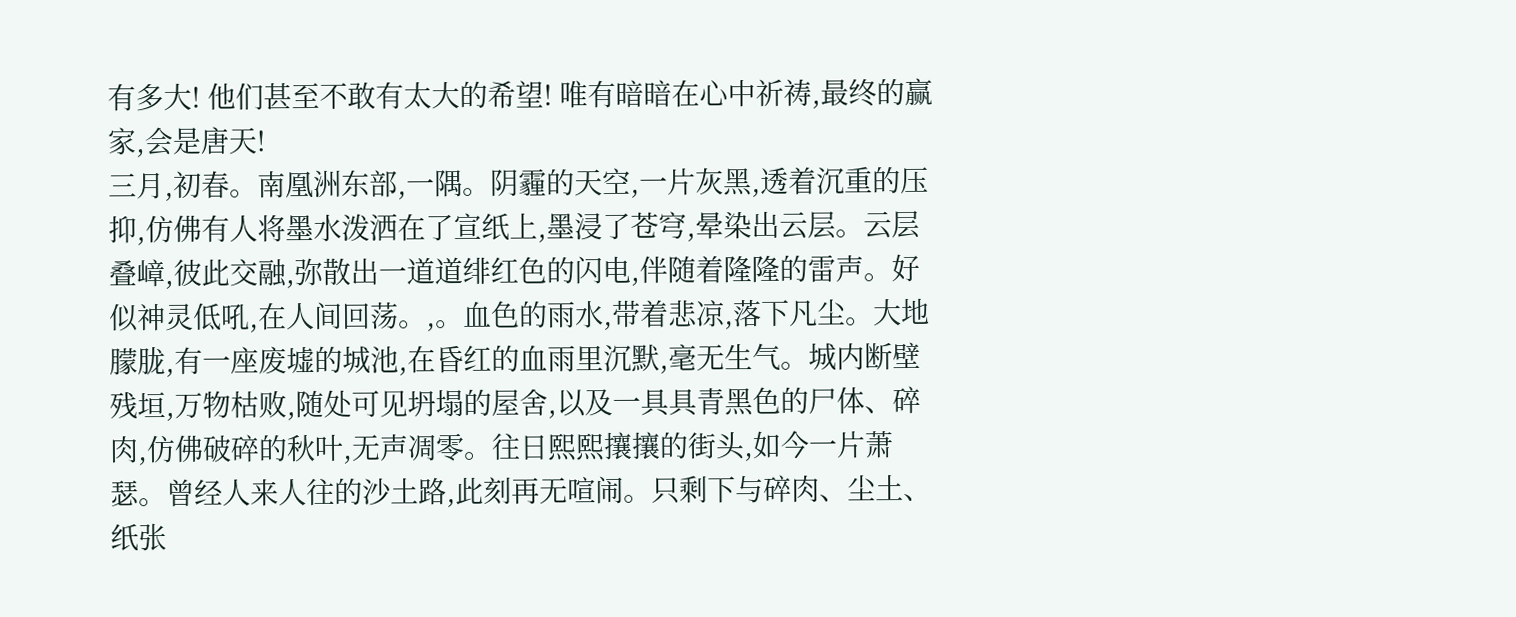有多大! 他们甚至不敢有太大的希望! 唯有暗暗在心中祈祷,最终的赢家,会是唐天!
三月,初春。南凰洲东部,一隅。阴霾的天空,一片灰黑,透着沉重的压抑,仿佛有人将墨水泼洒在了宣纸上,墨浸了苍穹,晕染出云层。云层叠嶂,彼此交融,弥散出一道道绯红色的闪电,伴随着隆隆的雷声。好似神灵低吼,在人间回荡。,。血色的雨水,带着悲凉,落下凡尘。大地朦胧,有一座废墟的城池,在昏红的血雨里沉默,毫无生气。城内断壁残垣,万物枯败,随处可见坍塌的屋舍,以及一具具青黑色的尸体、碎肉,仿佛破碎的秋叶,无声凋零。往日熙熙攘攘的街头,如今一片萧瑟。曾经人来人往的沙土路,此刻再无喧闹。只剩下与碎肉、尘土、纸张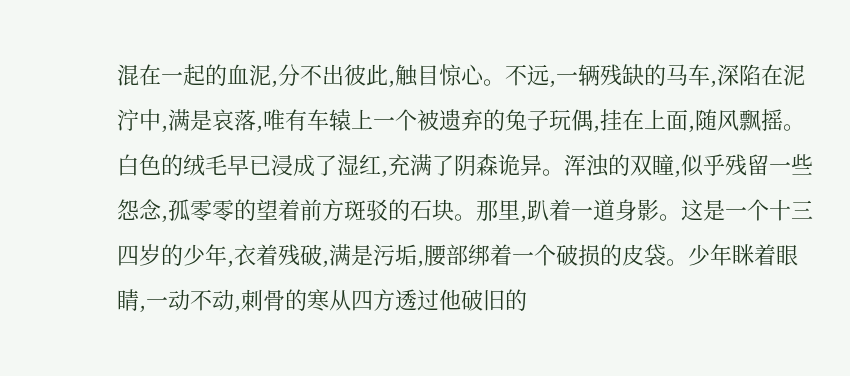混在一起的血泥,分不出彼此,触目惊心。不远,一辆残缺的马车,深陷在泥泞中,满是哀落,唯有车辕上一个被遗弃的兔子玩偶,挂在上面,随风飘摇。白色的绒毛早已浸成了湿红,充满了阴森诡异。浑浊的双瞳,似乎残留一些怨念,孤零零的望着前方斑驳的石块。那里,趴着一道身影。这是一个十三四岁的少年,衣着残破,满是污垢,腰部绑着一个破损的皮袋。少年眯着眼睛,一动不动,刺骨的寒从四方透过他破旧的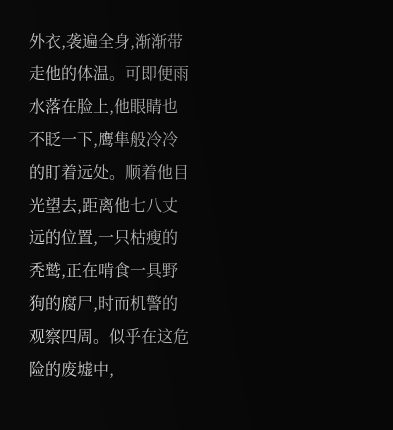外衣,袭遍全身,渐渐带走他的体温。可即便雨水落在脸上,他眼睛也不眨一下,鹰隼般冷冷的盯着远处。顺着他目光望去,距离他七八丈远的位置,一只枯瘦的秃鹫,正在啃食一具野狗的腐尸,时而机警的观察四周。似乎在这危险的废墟中,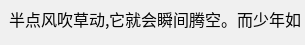半点风吹草动,它就会瞬间腾空。而少年如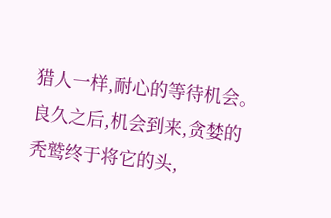猎人一样,耐心的等待机会。良久之后,机会到来,贪婪的秃鹫终于将它的头,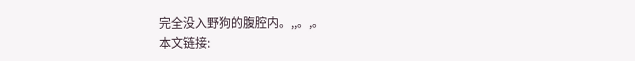完全没入野狗的腹腔内。,,。,。
本文链接: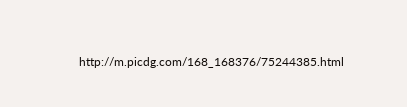http://m.picdg.com/168_168376/75244385.html